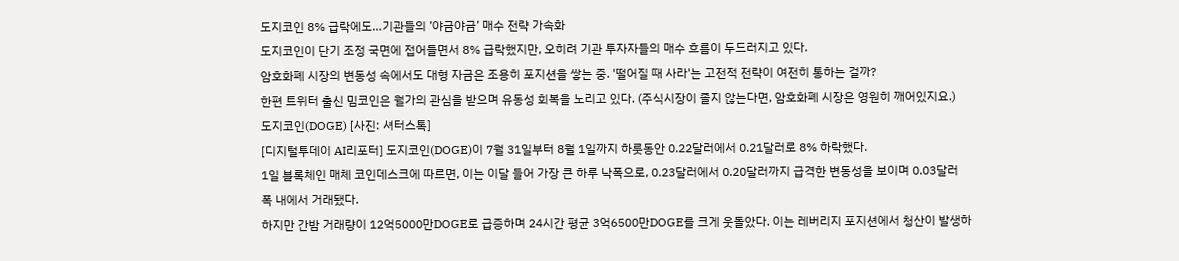도지코인 8% 급락에도…기관들의 ’야금야금’ 매수 전략 가속화
도지코인이 단기 조정 국면에 접어들면서 8% 급락했지만, 오히려 기관 투자자들의 매수 흐름이 두드러지고 있다.
암호화폐 시장의 변동성 속에서도 대형 자금은 조용히 포지션을 쌓는 중. '떨어질 때 사라'는 고전적 전략이 여전히 통하는 걸까?
한편 트위터 출신 밈코인은 월가의 관심을 받으며 유동성 회복을 노리고 있다. (주식시장이 졸지 않는다면, 암호화폐 시장은 영원히 깨어있지요.)
도지코인(DOGE) [사진: 셔터스톡]
[디지털투데이 AI리포터] 도지코인(DOGE)이 7월 31일부터 8월 1일까지 하룻동안 0.22달러에서 0.21달러로 8% 하락했다.
1일 블록체인 매체 코인데스크에 따르면, 이는 이달 들어 가장 큰 하루 낙폭으로, 0.23달러에서 0.20달러까지 급격한 변동성을 보이며 0.03달러 폭 내에서 거래됐다.
하지만 간밤 거래량이 12억5000만DOGE로 급증하며 24시간 평균 3억6500만DOGE를 크게 웃돌았다. 이는 레버리지 포지션에서 청산이 발생하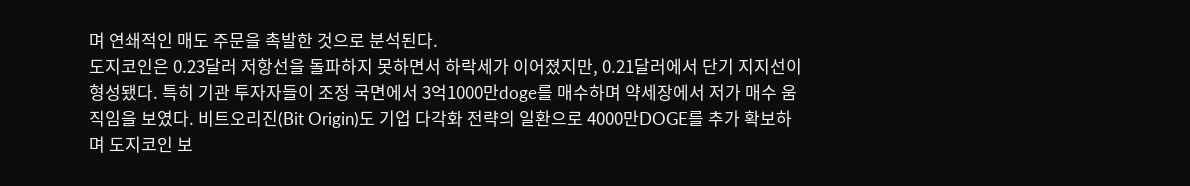며 연쇄적인 매도 주문을 촉발한 것으로 분석된다.
도지코인은 0.23달러 저항선을 돌파하지 못하면서 하락세가 이어졌지만, 0.21달러에서 단기 지지선이 형성됐다. 특히 기관 투자자들이 조정 국면에서 3억1000만doge를 매수하며 약세장에서 저가 매수 움직임을 보였다. 비트오리진(Bit Origin)도 기업 다각화 전략의 일환으로 4000만DOGE를 추가 확보하며 도지코인 보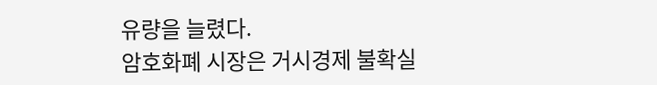유량을 늘렸다.
암호화폐 시장은 거시경제 불확실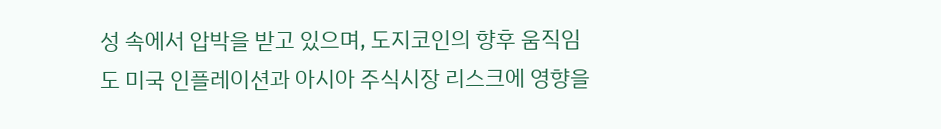성 속에서 압박을 받고 있으며, 도지코인의 향후 움직임도 미국 인플레이션과 아시아 주식시장 리스크에 영향을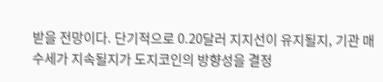받을 전망이다. 단기적으로 0.20달러 지지선이 유지될지, 기관 매수세가 지속될지가 도지코인의 방향성을 결정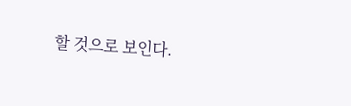할 것으로 보인다.